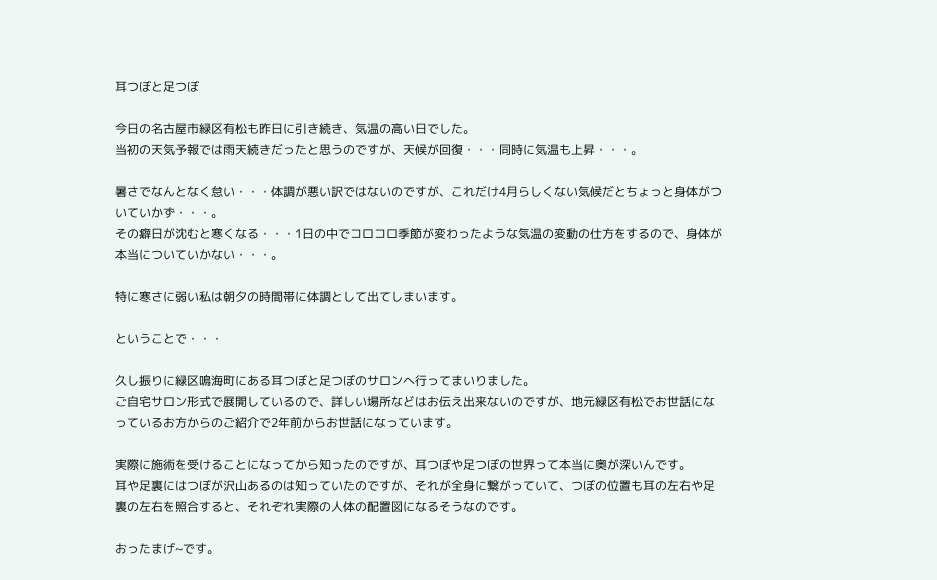耳つぼと足つぼ

今日の名古屋市緑区有松も昨日に引き続き、気温の高い日でした。
当初の天気予報では雨天続きだったと思うのですが、天候が回復・・・同時に気温も上昇・・・。

暑さでなんとなく怠い・・・体調が悪い訳ではないのですが、これだけ4月らしくない気候だとちょっと身体がついていかず・・・。
その癖日が沈むと寒くなる・・・1日の中でコロコロ季節が変わったような気温の変動の仕方をするので、身体が本当についていかない・・・。

特に寒さに弱い私は朝夕の時間帯に体調として出てしまいます。

ということで・・・

久し振りに緑区鳴海町にある耳つぼと足つぼのサロンへ行ってまいりました。
ご自宅サロン形式で展開しているので、詳しい場所などはお伝え出来ないのですが、地元緑区有松でお世話になっているお方からのご紹介で2年前からお世話になっています。

実際に施術を受けることになってから知ったのですが、耳つぼや足つぼの世界って本当に奥が深いんです。
耳や足裏にはつぼが沢山あるのは知っていたのですが、それが全身に繋がっていて、つぼの位置も耳の左右や足裏の左右を照合すると、それぞれ実際の人体の配置図になるそうなのです。

おったまげ~です。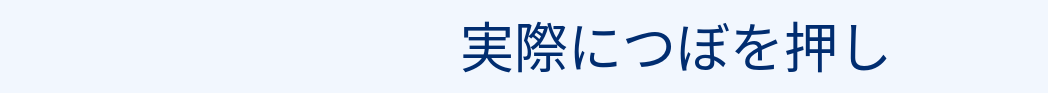実際につぼを押し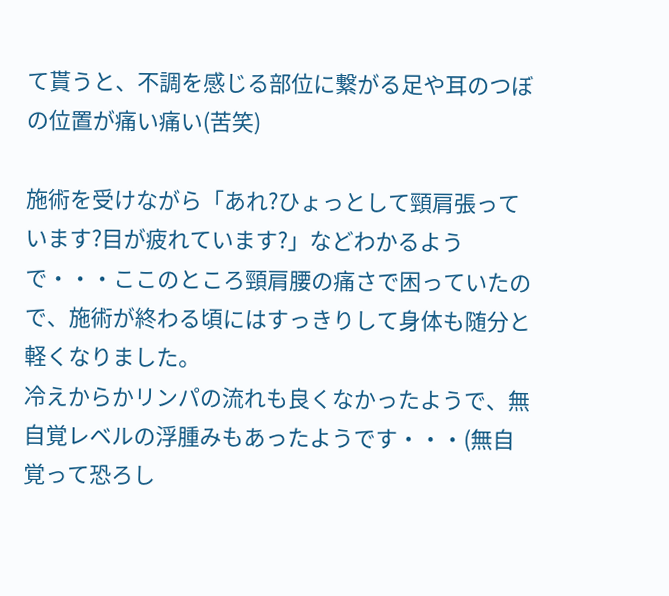て貰うと、不調を感じる部位に繋がる足や耳のつぼの位置が痛い痛い(苦笑)

施術を受けながら「あれ?ひょっとして頸肩張っています?目が疲れています?」などわかるようで・・・ここのところ頸肩腰の痛さで困っていたので、施術が終わる頃にはすっきりして身体も随分と軽くなりました。
冷えからかリンパの流れも良くなかったようで、無自覚レベルの浮腫みもあったようです・・・(無自覚って恐ろし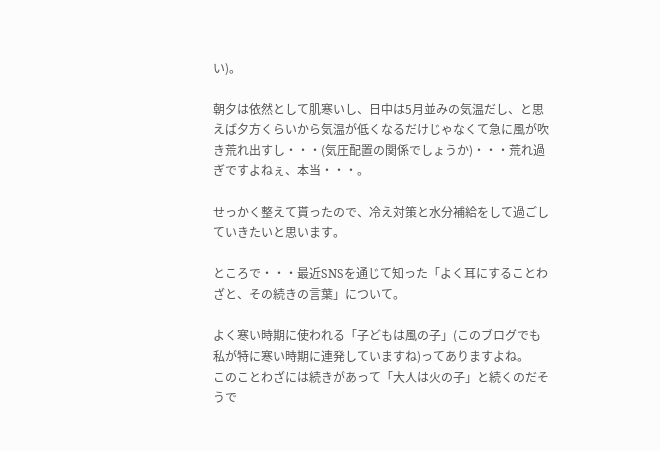い)。

朝夕は依然として肌寒いし、日中は5月並みの気温だし、と思えば夕方くらいから気温が低くなるだけじゃなくて急に風が吹き荒れ出すし・・・(気圧配置の関係でしょうか)・・・荒れ過ぎですよねぇ、本当・・・。

せっかく整えて貰ったので、冷え対策と水分補給をして過ごしていきたいと思います。

ところで・・・最近SNSを通じて知った「よく耳にすることわざと、その続きの言葉」について。

よく寒い時期に使われる「子どもは風の子」(このブログでも私が特に寒い時期に連発していますね)ってありますよね。
このことわざには続きがあって「大人は火の子」と続くのだそうで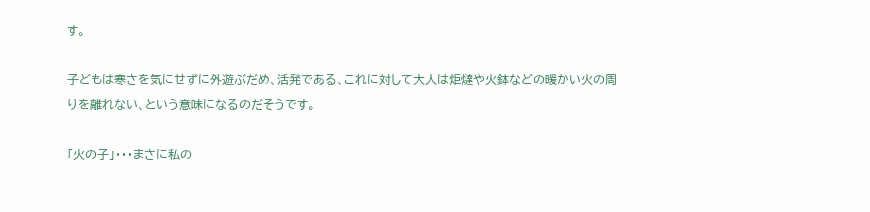す。

子どもは寒さを気にせずに外遊ぶだめ、活発である、これに対して大人は炬燵や火鉢などの暖かい火の周りを離れない、という意味になるのだそうです。

「火の子」・・・まさに私の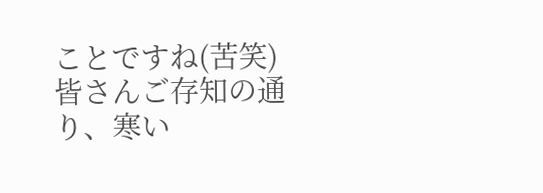ことですね(苦笑)
皆さんご存知の通り、寒い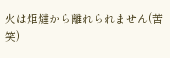火は炬燵から離れられません(苦笑)